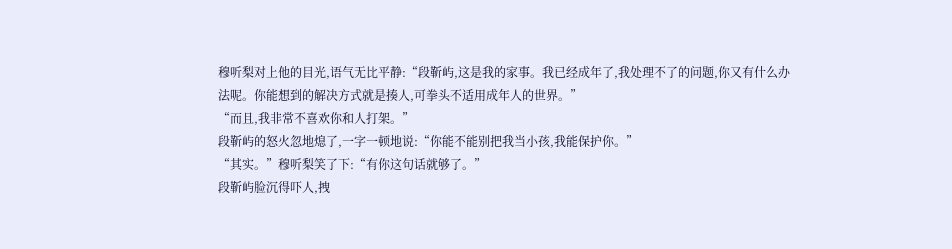穆听梨对上他的目光,语气无比平静:“段靳屿,这是我的家事。我已经成年了,我处理不了的问题,你又有什么办法呢。你能想到的解决方式就是揍人,可拳头不适用成年人的世界。”
“而且,我非常不喜欢你和人打架。”
段靳屿的怒火忽地熄了,一字一顿地说:“你能不能别把我当小孩,我能保护你。”
“其实。”穆听梨笑了下:“有你这句话就够了。”
段靳屿脸沉得吓人,拽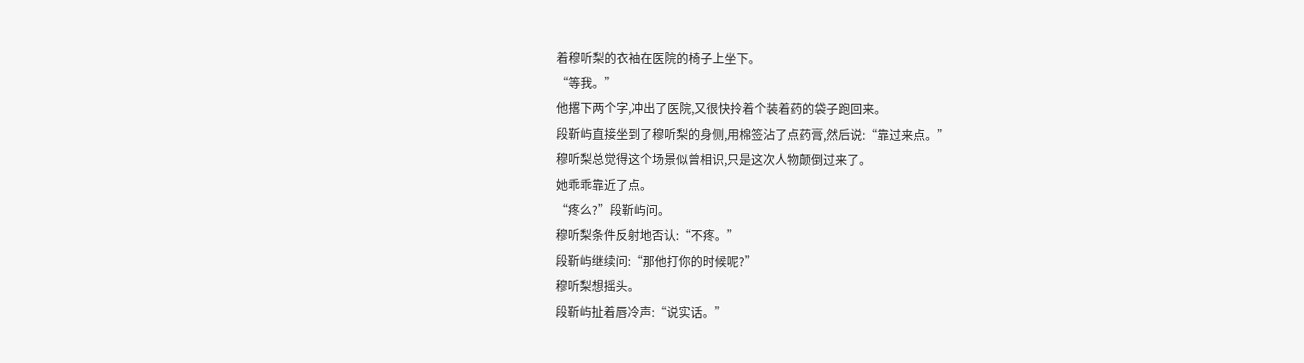着穆听梨的衣袖在医院的椅子上坐下。
“等我。”
他撂下两个字,冲出了医院,又很快拎着个装着药的袋子跑回来。
段靳屿直接坐到了穆听梨的身侧,用棉签沾了点药膏,然后说:“靠过来点。”
穆听梨总觉得这个场景似曾相识,只是这次人物颠倒过来了。
她乖乖靠近了点。
“疼么?”段靳屿问。
穆听梨条件反射地否认:“不疼。”
段靳屿继续问:“那他打你的时候呢?”
穆听梨想摇头。
段靳屿扯着唇冷声:“说实话。”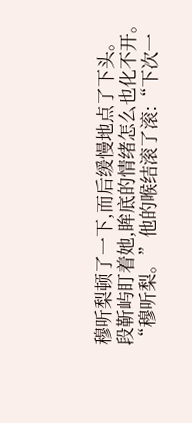穆听梨顿了一下,而后缓慢地点了下头。
段靳屿盯着她,眸底的情绪怎么也化不开。
“穆听梨。”他的喉结滚了滚:“下次一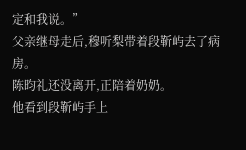定和我说。”
父亲继母走后,穆听梨带着段靳屿去了病房。
陈昀礼还没离开,正陪着奶奶。
他看到段靳屿手上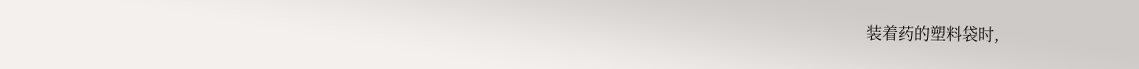装着药的塑料袋时,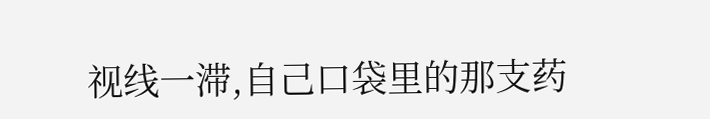视线一滞,自己口袋里的那支药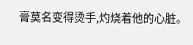膏莫名变得烫手,灼烧着他的心脏。